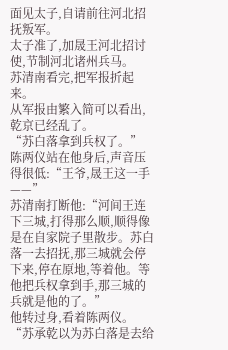面见太子,自请前往河北招抚叛军。
太子准了,加晟王河北招讨使,节制河北诸州兵马。
苏清南看完,把军报折起来。
从军报由繁入简可以看出,乾京已经乱了。
“苏白落拿到兵权了。”
陈两仪站在他身后,声音压得很低:“王爷,晟王这一手——”
苏清南打断他:“河间王连下三城,打得那么顺,顺得像是在自家院子里散步。苏白落一去招抚,那三城就会停下来,停在原地,等着他。等他把兵权拿到手,那三城的兵就是他的了。”
他转过身,看着陈两仪。
“苏承乾以为苏白落是去给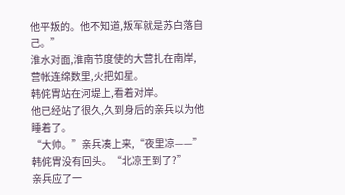他平叛的。他不知道,叛军就是苏白落自己。”
淮水对面,淮南节度使的大营扎在南岸,营帐连绵数里,火把如星。
韩侂胄站在河堤上,看着对岸。
他已经站了很久,久到身后的亲兵以为他睡着了。
“大帅。”亲兵凑上来,“夜里凉——”
韩侂胄没有回头。“北凉王到了?”
亲兵应了一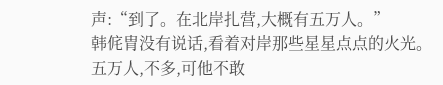声:“到了。在北岸扎营,大概有五万人。”
韩侂胄没有说话,看着对岸那些星星点点的火光。
五万人,不多,可他不敢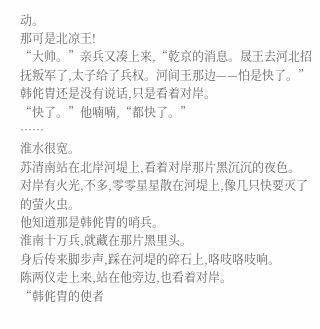动。
那可是北凉王!
“大帅。”亲兵又凑上来,“乾京的消息。晟王去河北招抚叛军了,太子给了兵权。河间王那边——怕是快了。”
韩侂胄还是没有说话,只是看着对岸。
“快了。”他喃喃,“都快了。”
……
淮水很宽。
苏清南站在北岸河堤上,看着对岸那片黑沉沉的夜色。
对岸有火光,不多,零零星星散在河堤上,像几只快要灭了的萤火虫。
他知道那是韩侂胄的哨兵。
淮南十万兵,就藏在那片黑里头。
身后传来脚步声,踩在河堤的碎石上,咯吱咯吱响。
陈两仪走上来,站在他旁边,也看着对岸。
“韩侂胄的使者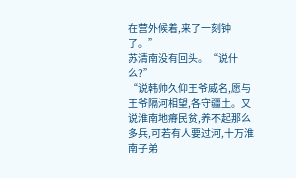在营外候着,来了一刻钟了。”
苏清南没有回头。“说什么?”
“说韩帅久仰王爷威名,愿与王爷隔河相望,各守疆土。又说淮南地瘠民贫,养不起那么多兵,可若有人要过河,十万淮南子弟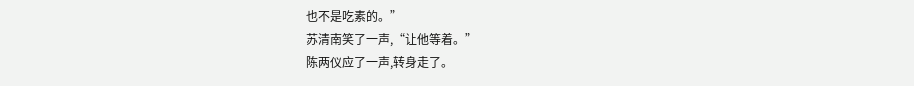也不是吃素的。”
苏清南笑了一声,“让他等着。”
陈两仪应了一声,转身走了。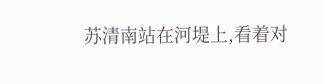苏清南站在河堤上,看着对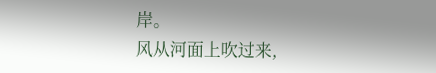岸。
风从河面上吹过来,